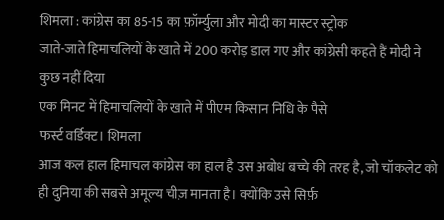शिमला : कांग्रेस का 85-15 का फ़ॉर्म्युला और मोदी का मास्टर स्ट्रोक
जाते-जाते हिमाचलियों के खाते में 200 करोड़ डाल गए और कांग्रेसी कहते हैं मोदी ने कुछ नहीं दिया
एक मिनट में हिमाचलियों के खाते में पीएम किसान निधि के पैसे
फर्स्ट वर्डिक्ट। शिमला
आज कल हाल हिमाचल कांग्रेस का हाल है उस अबोध बच्चे की तरह है, जो चॉकलेट को ही दुनिया की सबसे अमूल्य चीज़ मानता है। क्योंकि उसे सिर्फ़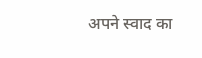अपने स्वाद का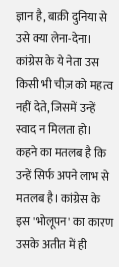ज्ञान है, बाक़ी दुनिया से उसे क्या लेना-देना। कांग्रेस के ये नेता उस किसी भी चीज़ को महत्व नहीं देते, जिसमें उन्हें स्वाद न मिलता हो। कहने का मतलब है कि उन्हें सिर्फ अपने लाभ से मतलब है। कांग्रेस के इस 'भोलूपन' का कारण उसके अतीत में ही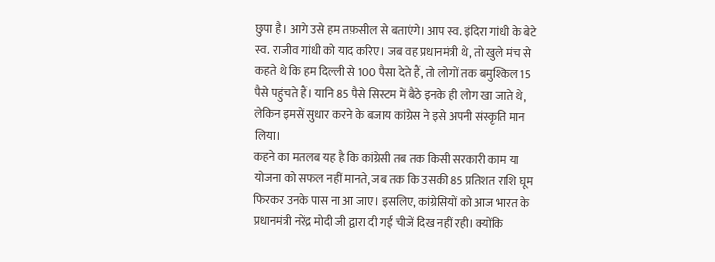छुपा है। आगे उसे हम तफ़सील से बताएंगे। आप स्व. इंदिरा गांधी के बेटे स्व. राजीव गांधी को याद करिए। जब वह प्रधानमंत्री थे, तो खुले मंच से कहते थे कि हम दिल्ली से 100 पैसा देते हैं, तो लोगों तक बमुश्किल 15 पैसे पहुंचते हैं। यानि 85 पैसे सिस्टम में बैठे इनके ही लोग खा जाते थे, लेकिन इमसें सुधार करने के बजाय कांग्रेस ने इसे अपनी संस्कृति मान लिया।
कहने का मतलब यह है कि कांग्रेसी तब तक किसी सरकारी काम या योजना को सफल नहीं मानते, जब तक कि उसकी 85 प्रतिशत राशि घूम फिरकर उनके पास ना आ जाए। इसलिए, कांग्रेसियों को आज भारत के प्रधानमंत्री नरेंद्र मोदी जी द्वारा दी गई चीजें दिख नहीं रही। क्योंकि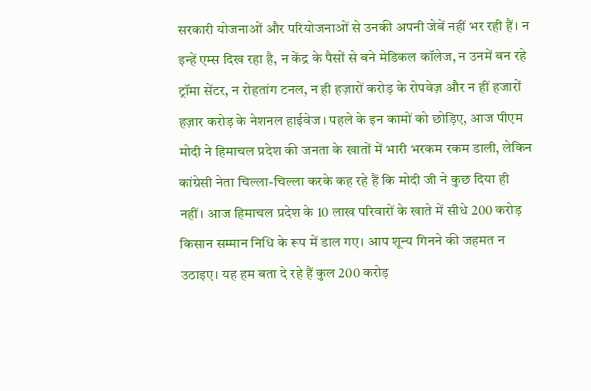सरकारी योजनाओं और परियोजनाओं से उनकी अपनी जेबें नहीं भर रही हैं। न इन्हें एम्स दिख रहा है, न केंद्र के पैसों से बने मेडिकल कॉलेज, न उनमें बन रहे ट्रॉमा सेंटर, न रोहतांग टनल, न ही हज़ारों करोड़ के रोपवेज़ और न हीं हजारों हज़ार करोड़ के नेशनल हाईवेज। पहले के इन कामों को छोड़िए, आज पीएम मोदी ने हिमाचल प्रदेश की जनता के खातों में भारी भरकम रकम डाली, लेकिन कांग्रेसी नेता चिल्ला-चिल्ला करके कह रहे हैं कि मोदी जी ने कुछ दिया ही नहीं। आज हिमाचल प्रदेश के 10 लाख परिवारों के खाते में सीधे 200 करोड़ किसान सम्मान निधि के रूप में डाल गए। आप शून्य गिनने की जहमत न उठाइए। यह हम बता दे रहे हैं कुल 200 करोड़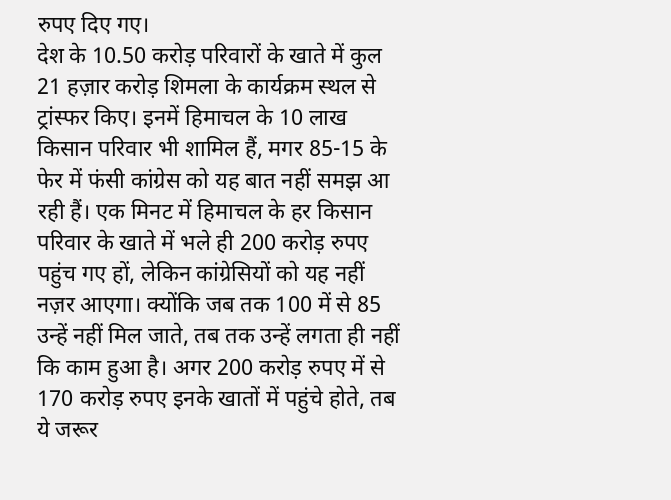रुपए दिए गए।
देश के 10.50 करोड़ परिवारों के खाते में कुल 21 हज़ार करोड़ शिमला के कार्यक्रम स्थल से ट्रांस्फर किए। इनमें हिमाचल के 10 लाख किसान परिवार भी शामिल हैं, मगर 85-15 के फेर में फंसी कांग्रेस को यह बात नहीं समझ आ रही हैं। एक मिनट में हिमाचल के हर किसान परिवार के खाते में भले ही 200 करोड़ रुपए पहुंच गए हों, लेकिन कांग्रेसियों को यह नहीं नज़र आएगा। क्योंकि जब तक 100 में से 85 उन्हें नहीं मिल जाते, तब तक उन्हें लगता ही नहीं कि काम हुआ है। अगर 200 करोड़ रुपए में से 170 करोड़ रुपए इनके खातों में पहुंचे होते, तब ये जरूर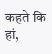कहते कि हां,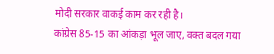मोदी सरकार वाकई काम कर रही है।
कांग्रेस 85-15 का आंकड़ा भूल जाए, वक्त बदल गया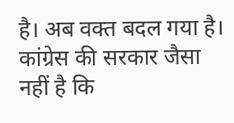है। अब वक्त बदल गया है। कांग्रेस की सरकार जैसा नहीं है कि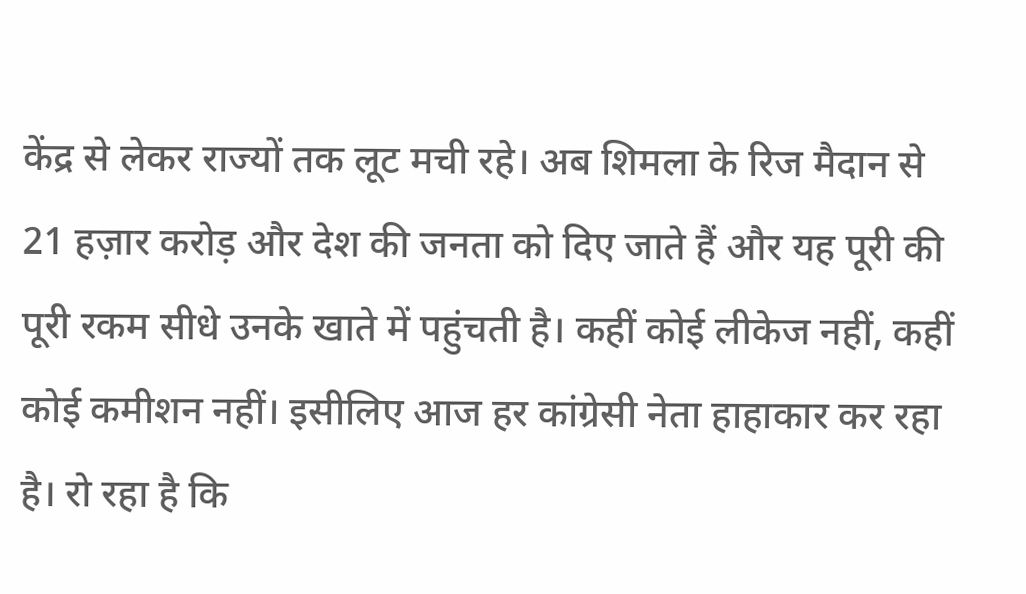केंद्र से लेकर राज्यों तक लूट मची रहे। अब शिमला के रिज मैदान से 21 हज़ार करोड़ और देश की जनता को दिए जाते हैं और यह पूरी की पूरी रकम सीधे उनके खाते में पहुंचती है। कहीं कोई लीकेज नहीं, कहीं कोई कमीशन नहीं। इसीलिए आज हर कांग्रेसी नेता हाहाकार कर रहा है। रो रहा है कि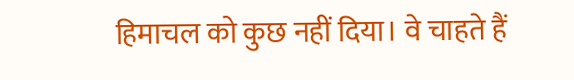हिमाचल को कुछ नहीं दिया। वे चाहते हैं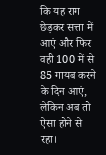कि यह राग छेड़कर सत्ता में आएं और फिर वही 100 में से 85 गायब करने के दिन आएं, लेकिन अब तो ऐसा होने से रहा।